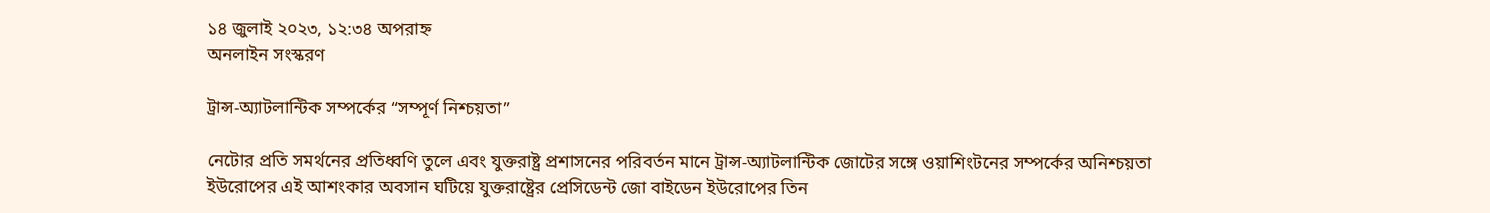১৪ জুলাই ২০২৩, ১২:৩৪ অপরাহ্ন
অনলাইন সংস্করণ

ট্রান্স-অ্যাটলান্টিক সম্পর্কের “সম্পূর্ণ নিশ্চয়তা”

নেটোর প্রতি সমর্থনের প্রতিধ্বণি তুলে এবং যুক্তরাষ্ট্র প্রশাসনের পরিবর্তন মানে ট্রান্স-অ্যাটলান্টিক জোটের সঙ্গে ওয়াশিংটনের সম্পর্কের অনিশ্চয়তা ইউরোপের এই আশংকার অবসান ঘটিয়ে যুক্তরাষ্ট্রের প্রেসিডেন্ট জো বাইডেন ইউরোপের তিন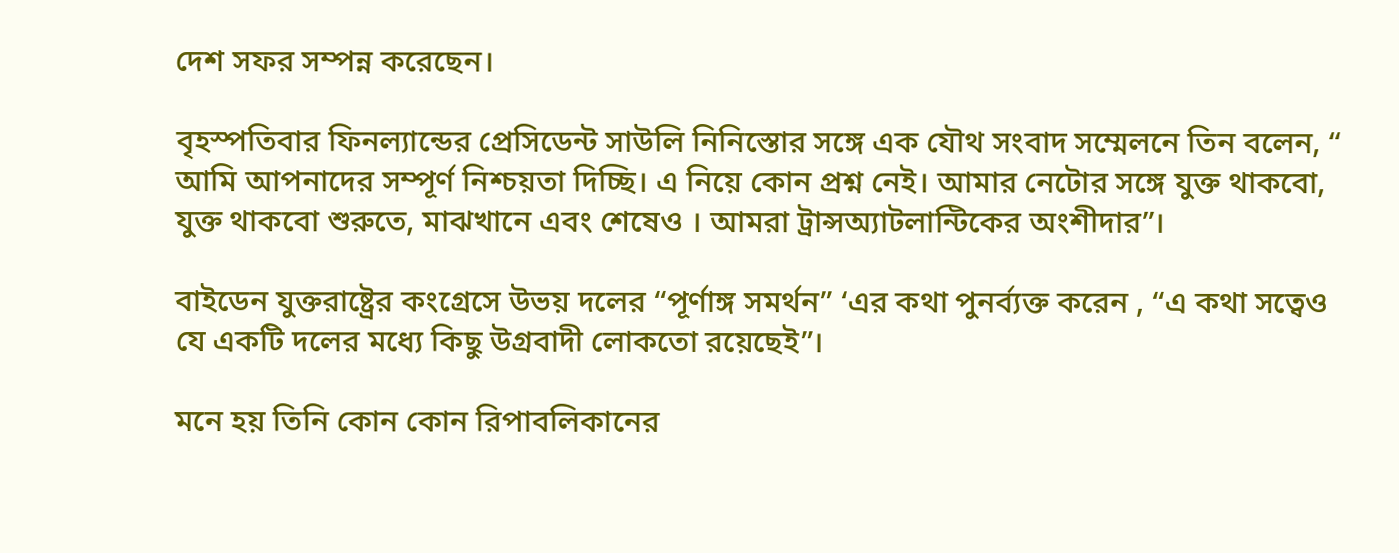দেশ সফর সম্পন্ন করেছেন।

বৃহস্পতিবার ফিনল্যান্ডের প্রেসিডেন্ট সাউলি নিনিস্তোর সঙ্গে এক যৌথ সংবাদ সম্মেলনে তিন বলেন, “ আমি আপনাদের সম্পূর্ণ নিশ্চয়তা দিচ্ছি। এ নিয়ে কোন প্রশ্ন নেই। আমার নেটোর সঙ্গে যুক্ত থাকবো, যুক্ত থাকবো শুরুতে, মাঝখানে এবং শেষেও । আমরা ট্রান্সঅ্যাটলান্টিকের অংশীদার”।

বাইডেন যুক্তরাষ্ট্রের কংগ্রেসে উভয় দলের “পূর্ণাঙ্গ সমর্থন” ‘এর কথা পুনর্ব্যক্ত করেন , “এ কথা সত্বেও যে একটি দলের মধ্যে কিছু উগ্রবাদী লোকতো রয়েছেই”।

মনে হয় তিনি কোন কোন রিপাবলিকানের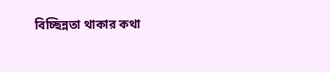বিচ্ছিন্নতা থাকার কথা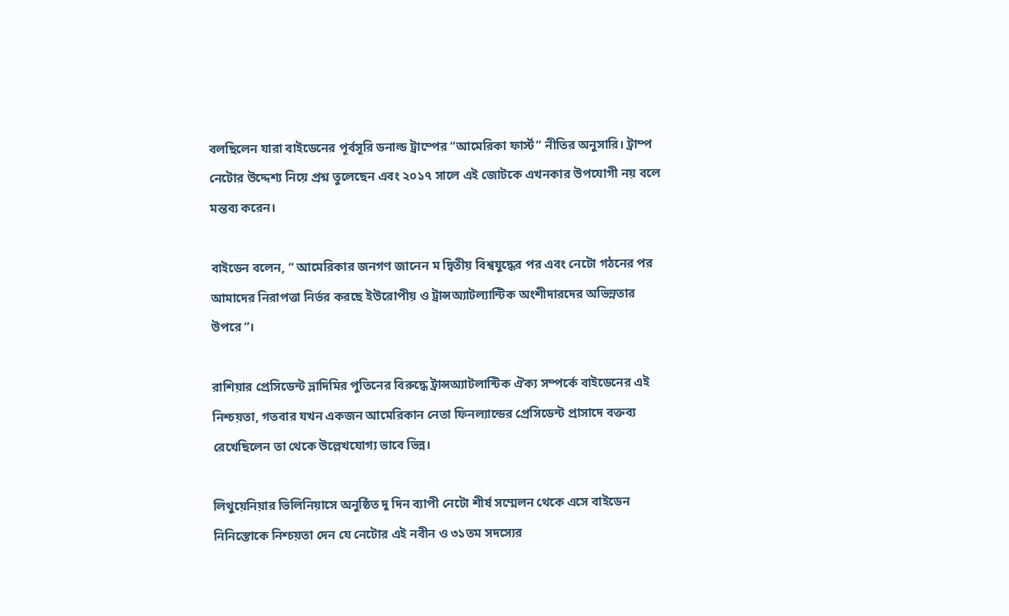বলছিলেন যারা বাইডেনের পূর্বসূরি ডনাল্ড ট্রাম্পের “আমেরিকা ফার্স্ট” নীতির অনুসারি। ট্রাম্প নেটোর উদ্দেশ্য নিয়ে প্রশ্ন তুলেছেন এবং ২০১৭ সালে এই জোটকে এখনকার উপযোগী নয় বলে মন্তব্য করেন।

বাইডেন বলেন, “ আমেরিকার জনগণ জানেন ম দ্বিতীয় বিশ্বযুদ্ধের পর এবং নেটো গঠনের পর আমাদের নিরাপত্তা নির্ভর করছে ইউরোপীয় ও ট্রান্সঅ্যাটল্যান্টিক অংশীদারদের অভিন্নতার উপরে”।

রাশিয়ার প্রেসিডেন্ট ভ্লাদিমির পুতিনের বিরুদ্ধে ট্রান্সঅ্যাটলান্টিক ঐক্য সম্পর্কে বাইডেনের এই নিশ্চয়তা, গতবার যখন একজন আমেরিকান নেতা ফিনল্যান্ডের প্রেসিডেন্ট প্রাসাদে বক্তব্য রেখেছিলেন তা থেকে উল্লেখযোগ্য ভাবে ভিন্ন।

লিথুয়েনিয়ার ভিলিনিয়াসে অনুষ্ঠিত দু দিন ব্যাপী নেটো শীর্ষ সম্মেলন থেকে এসে বাইডেন নিনিস্তোকে নিশ্চয়তা দেন যে নেটোর এই নবীন ও ৩১তম সদস্যের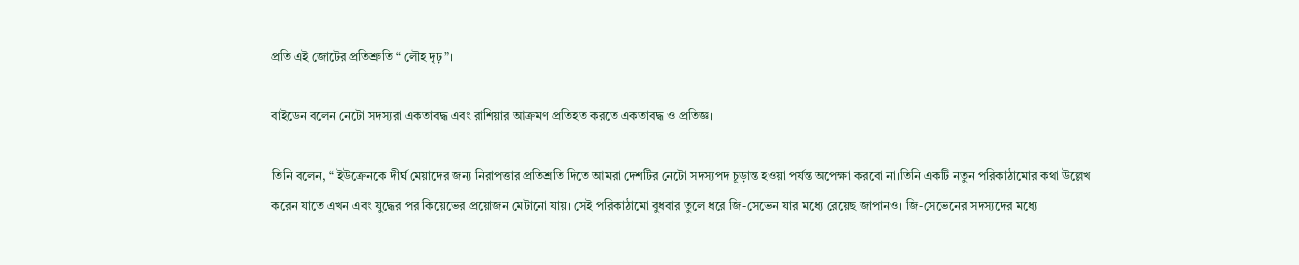প্রতি এই জোটের প্রতিশ্রুতি “ লৌহ দৃঢ়”।

বাইডেন বলেন নেটো সদস্যরা একতাবদ্ধ এবং রাশিয়ার আক্রমণ প্রতিহত করতে একতাবদ্ধ ও প্রতিজ্ঞ।

তিনি বলেন, “ ইউক্রেনকে দীর্ঘ মেয়াদের জন্য নিরাপত্তার প্রতিশ্রতি দিতে আমরা দেশটির নেটো সদস্যপদ চূড়ান্ত হওয়া পর্যন্ত অপেক্ষা করবো না।তিনি একটি নতুন পরিকাঠামোর কথা উল্লেখ করেন যাতে এখন এবং যুদ্ধের পর কিয়েভের প্রয়োজন মেটানো যায়। সেই পরিকাঠামো বুধবার তুলে ধরে জি-সেভেন যার মধ্যে রেয়েছ জাপানও। জি-সেভেনের সদস্যদের মধ্যে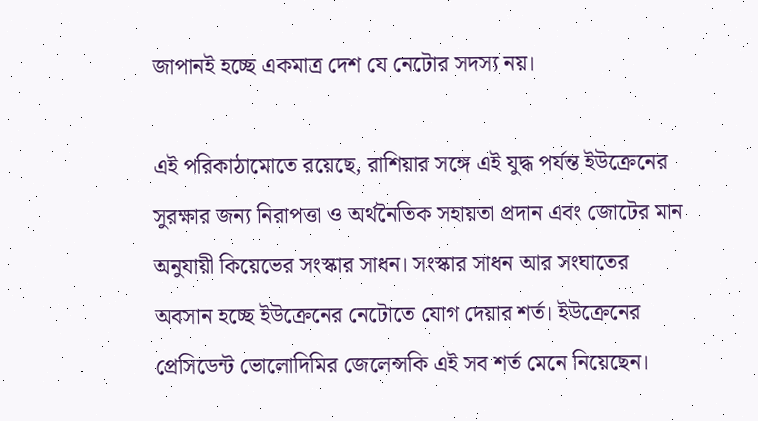জাপানই হচ্ছে একমাত্র দেশ যে নেটোর সদস্য নয়।

এই পরিকাঠামোতে রয়েছে, রাশিয়ার সঙ্গে এই যুদ্ধ পর্যন্ত ইউক্রেনের সুরক্ষার জন্য নিরাপত্তা ও অর্থনৈতিক সহায়তা প্রদান এবং জোটের মান অনুযায়ী কিয়েভের সংস্কার সাধন। সংস্কার সাধন আর সংঘাতের অবসান হচ্ছে ইউক্রেনের নেটোতে যোগ দেয়ার শর্ত। ইউক্রেনের প্রেসিডেন্ট ভোলোদিমির জেলেন্সকি এই সব শর্ত মেনে নিয়েছেন।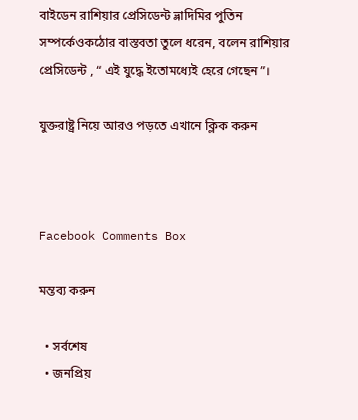বাইডেন রাশিয়ার প্রেসিডেন্ট ভ্লাদিমির পুতিন সম্পর্কেওকঠোর বাস্তবতা তুলে ধরেন, বলেন রাশিয়ার প্রেসিডেন্ট , “ এই যুদ্ধে ইতোমধ্যেই হেরে গেছেন”।

যুক্তরাষ্ট্র নিয়ে আরও পড়তে এখানে ক্লিক করুন



Facebook Comments Box

মন্তব্য করুন

  • সর্বশেষ
  • জনপ্রিয়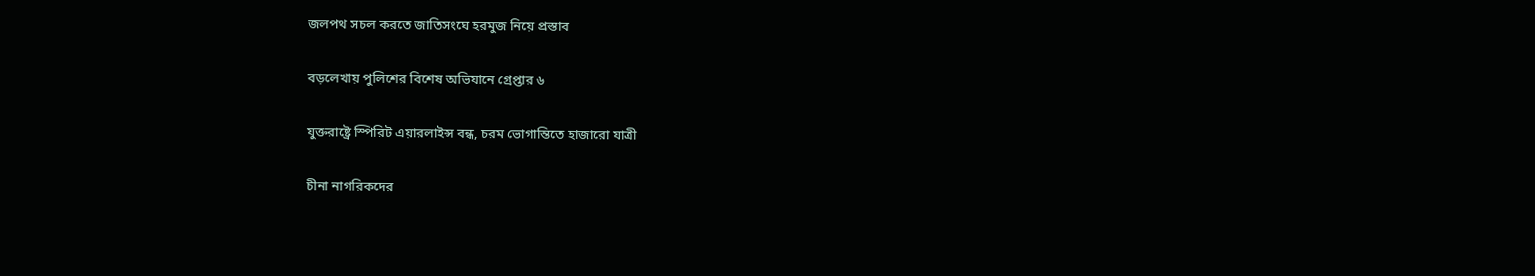জলপথ সচল করতে জাতিসংঘে হরমুজ নিয়ে প্রস্তাব

বড়লেখায় পুলিশের বিশেষ অভিযানে গ্রেপ্তার ৬

যুক্তরাষ্ট্রে স্পিরিট এয়ারলাইন্স বন্ধ, চরম ভোগান্তিতে হাজারো যাত্রী

চীনা নাগরিকদের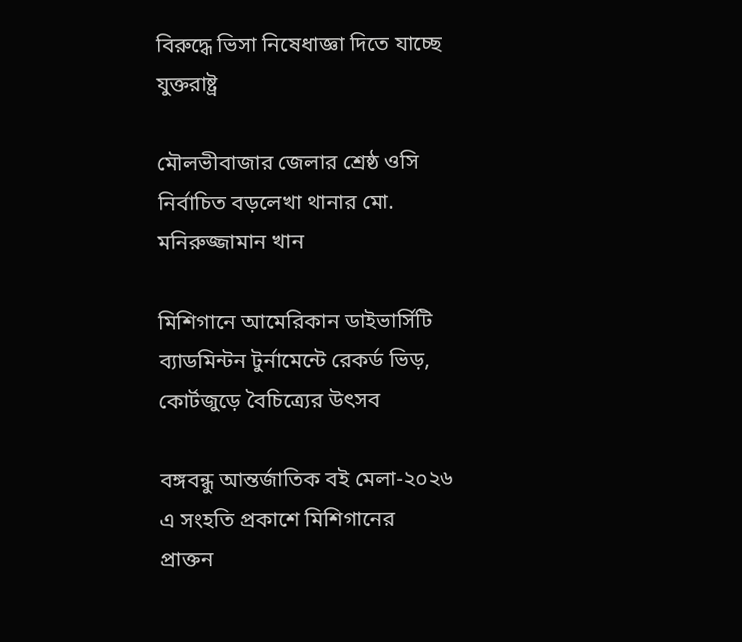বিরুদ্ধে ভিসা নিষেধাজ্ঞা দিতে যাচ্ছে যুক্তরাষ্ট্র

মৌলভীবাজার জেলার শ্রেষ্ঠ ওসি নির্বাচিত বড়লেখা থানার মো. মনিরুজ্জামান খান

মিশিগানে আমেরিকান ডাইভার্সিটি ব্যাডমিন্টন টুর্নামেন্টে রেকর্ড ভিড়, কোর্টজুড়ে বৈচিত্র্যের উৎসব

বঙ্গবন্ধু আন্তর্জাতিক বই মেলা-২০২৬ এ সংহতি প্রকাশে মিশিগানের প্রাক্তন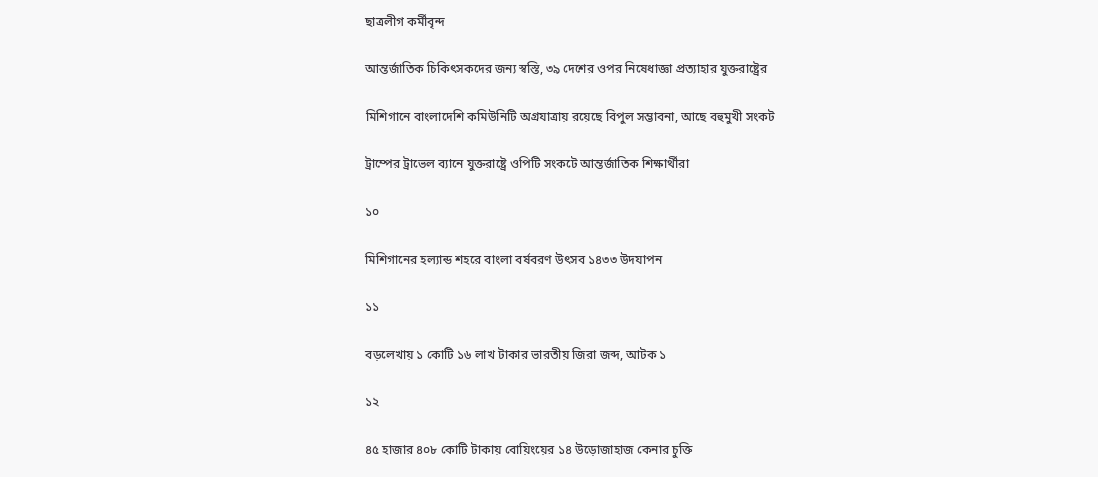ছাত্রলীগ কর্মীবৃন্দ

আন্তর্জাতিক চিকিৎসকদের জন্য স্বস্তি, ৩৯ দেশের ওপর নিষেধাজ্ঞা প্রত্যাহার যুক্তরাষ্ট্রের

মিশিগানে বাংলাদেশি কমিউনিটি অগ্রযাত্রায় রয়েছে বিপুল সম্ভাবনা, আছে বহুমুখী সংকট

ট্রাম্পের ট্রাভেল ব্যানে যুক্তরাষ্ট্রে ওপিটি সংকটে আন্তর্জাতিক শিক্ষার্থীরা

১০

মিশিগানের হল্যান্ড শহরে বাংলা বর্ষবরণ উৎসব ১৪৩৩ উদযাপন

১১

বড়লেখায় ১ কোটি ১৬ লাখ টাকার ভারতীয় জিরা জব্দ, আটক ১

১২

৪৫ হাজার ৪০৮ কোটি টাকায় বোয়িংয়ের ১৪ উড়োজাহাজ কেনার চুক্তি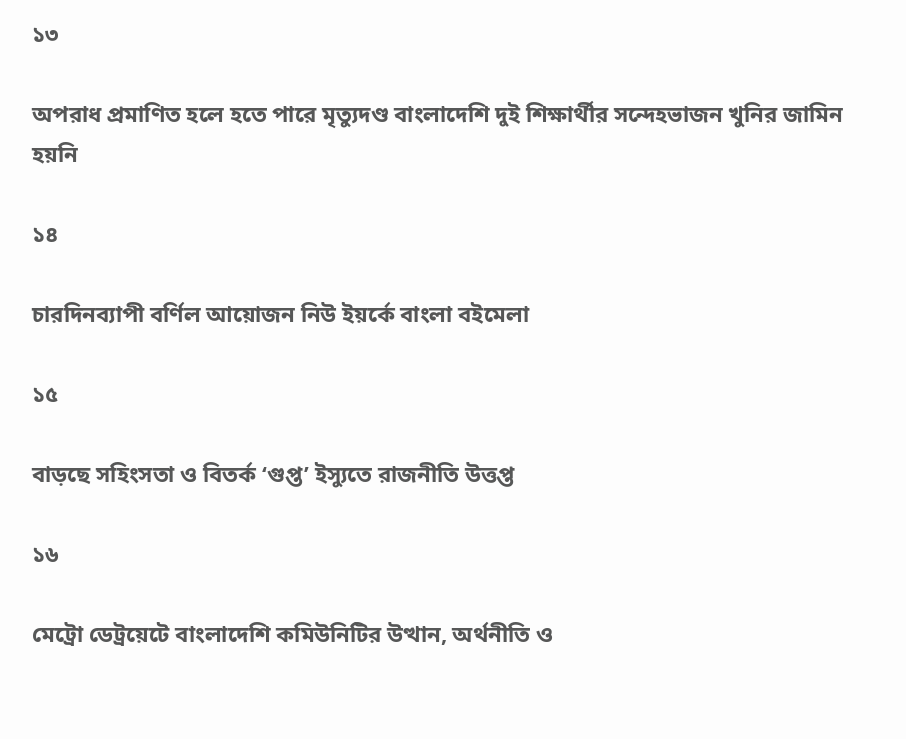১৩

অপরাধ প্রমাণিত হলে হতে পারে মৃত্যুদণ্ড বাংলাদেশি দুই শিক্ষার্থীর সন্দেহভাজন খুনির জামিন হয়নি

১৪

চারদিনব্যাপী বর্ণিল আয়োজন নিউ ইয়র্কে বাংলা বইমেলা

১৫

বাড়ছে সহিংসতা ও বিতর্ক ‘গুপ্ত’ ইস্যুতে রাজনীতি উত্তপ্ত

১৬

মেট্রো ডেট্রয়েটে বাংলাদেশি কমিউনিটির উত্থান, অর্থনীতি ও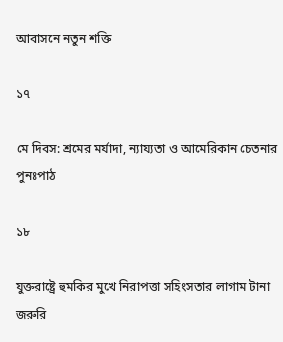আবাসনে নতুন শক্তি

১৭

মে দিবস: শ্রমের মর্যাদা, ন্যায্যতা ও আমেরিকান চেতনার পুনঃপাঠ

১৮

যুক্তরাষ্ট্রে হুমকির মুখে নিরাপত্তা সহিংসতার লাগাম টানা জরুরি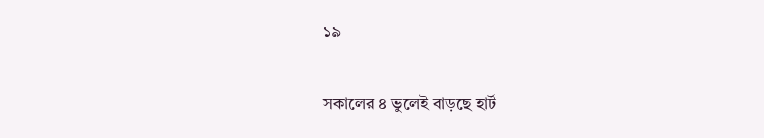১৯

সকালের ৪ ভুলেই বাড়ছে হার্ট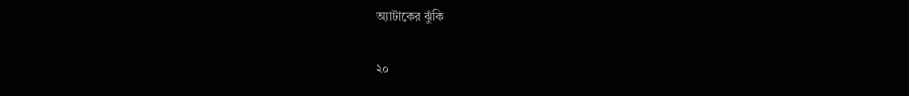অ্যাটাকের ঝুঁকি

২০